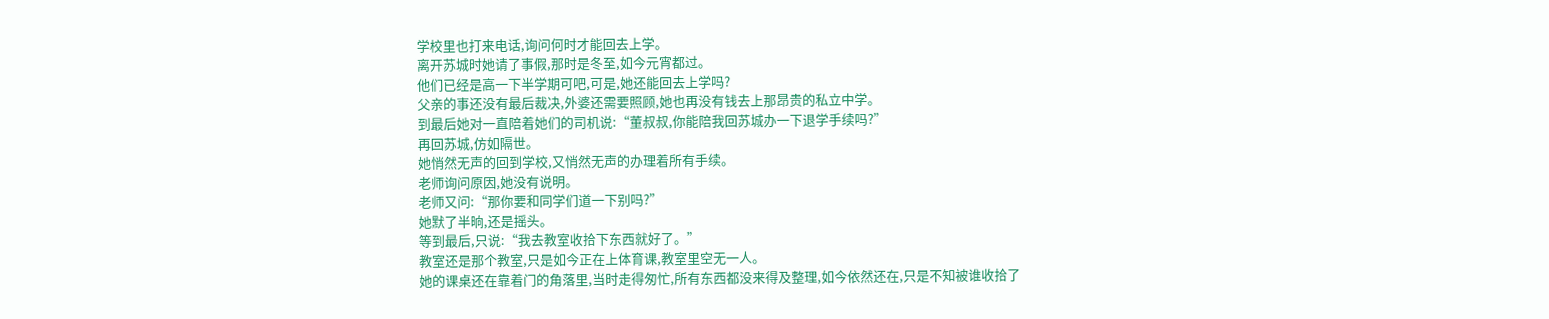学校里也打来电话,询问何时才能回去上学。
离开苏城时她请了事假,那时是冬至,如今元宵都过。
他们已经是高一下半学期可吧,可是,她还能回去上学吗?
父亲的事还没有最后裁决,外婆还需要照顾,她也再没有钱去上那昂贵的私立中学。
到最后她对一直陪着她们的司机说:“董叔叔,你能陪我回苏城办一下退学手续吗?”
再回苏城,仿如隔世。
她悄然无声的回到学校,又悄然无声的办理着所有手续。
老师询问原因,她没有说明。
老师又问:“那你要和同学们道一下别吗?”
她默了半晌,还是摇头。
等到最后,只说:“我去教室收拾下东西就好了。”
教室还是那个教室,只是如今正在上体育课,教室里空无一人。
她的课桌还在靠着门的角落里,当时走得匆忙,所有东西都没来得及整理,如今依然还在,只是不知被谁收拾了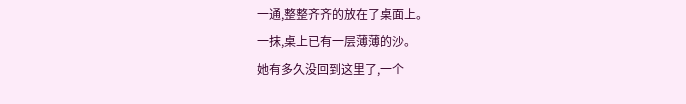一通,整整齐齐的放在了桌面上。
一抹,桌上已有一层薄薄的沙。
她有多久没回到这里了,一个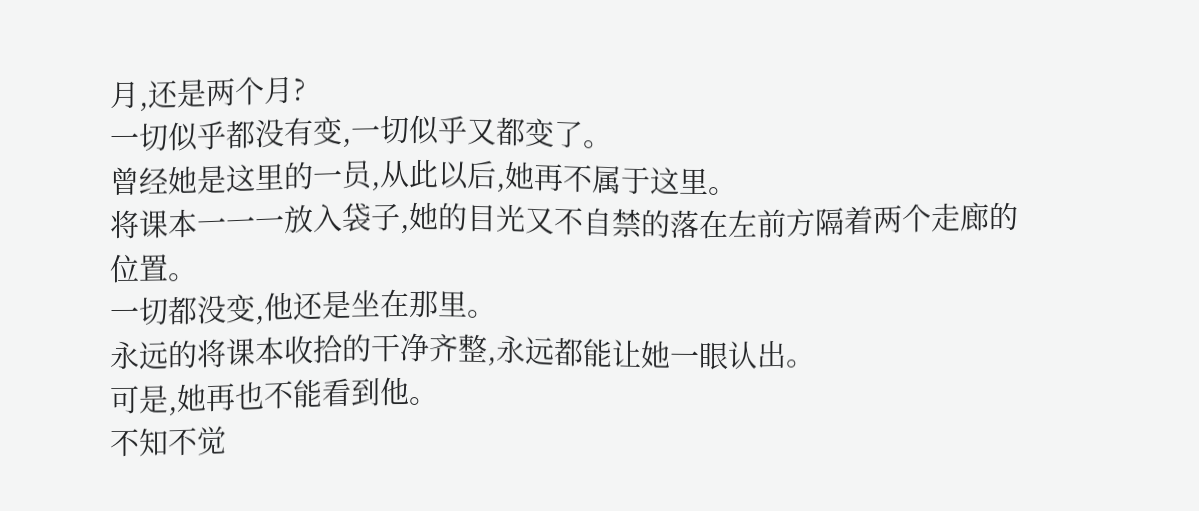月,还是两个月?
一切似乎都没有变,一切似乎又都变了。
曾经她是这里的一员,从此以后,她再不属于这里。
将课本一一一放入袋子,她的目光又不自禁的落在左前方隔着两个走廊的位置。
一切都没变,他还是坐在那里。
永远的将课本收拾的干净齐整,永远都能让她一眼认出。
可是,她再也不能看到他。
不知不觉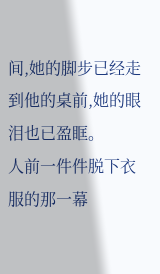间,她的脚步已经走到他的桌前,她的眼泪也已盈眶。
人前一件件脱下衣服的那一幕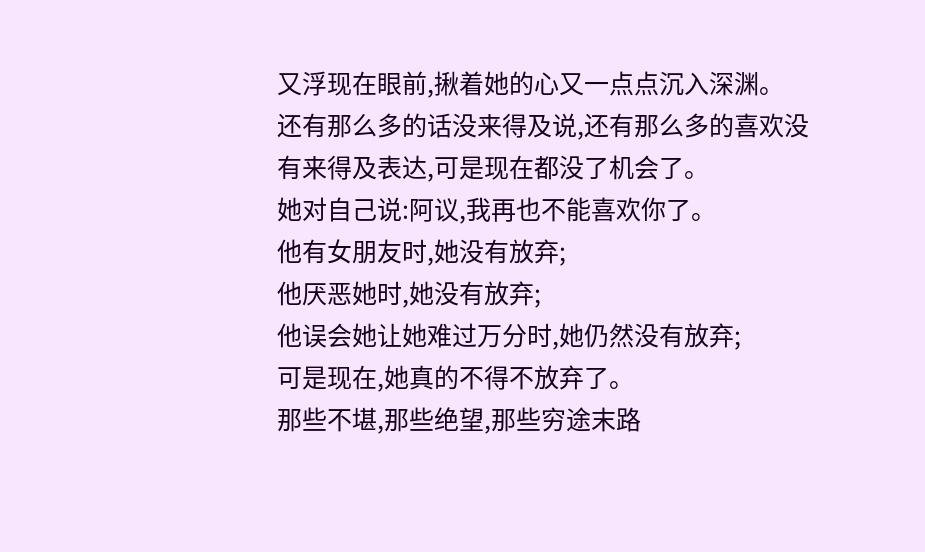又浮现在眼前,揪着她的心又一点点沉入深渊。
还有那么多的话没来得及说,还有那么多的喜欢没有来得及表达,可是现在都没了机会了。
她对自己说:阿议,我再也不能喜欢你了。
他有女朋友时,她没有放弃;
他厌恶她时,她没有放弃;
他误会她让她难过万分时,她仍然没有放弃;
可是现在,她真的不得不放弃了。
那些不堪,那些绝望,那些穷途末路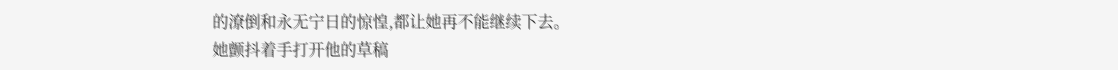的潦倒和永无宁日的惊惶,都让她再不能继续下去。
她颤抖着手打开他的草稿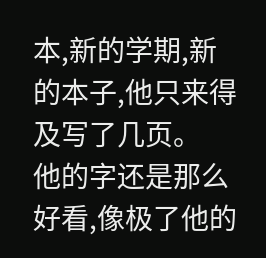本,新的学期,新的本子,他只来得及写了几页。
他的字还是那么好看,像极了他的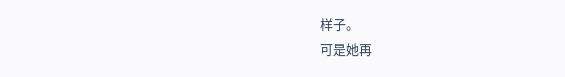样子。
可是她再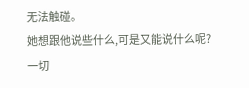无法触碰。
她想跟他说些什么,可是又能说什么呢?
一切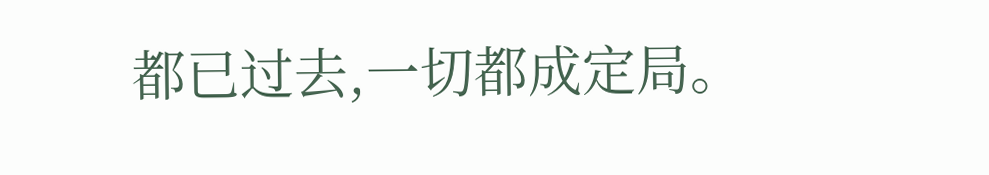都已过去,一切都成定局。